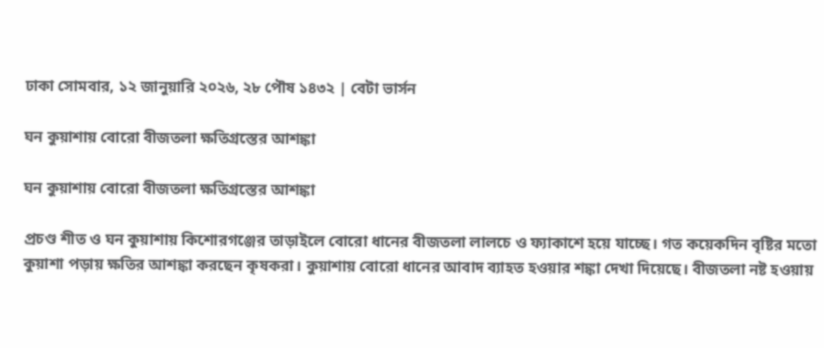ঢাকা সোমবার, ১২ জানুয়ারি ২০২৬, ২৮ পৌষ ১৪৩২ | বেটা ভার্সন

ঘন কুয়াশায় বোরো বীজতলা ক্ষতিগ্রস্তের আশঙ্কা

ঘন কুয়াশায় বোরো বীজতলা ক্ষতিগ্রস্তের আশঙ্কা

প্রচণ্ড শীত ও ঘন কুয়াশায় কিশোরগঞ্জের তাড়াইলে বোরো ধানের বীজতলা লালচে ও ফ্যাকাশে হয়ে যাচ্ছে। গত কয়েকদিন বৃষ্টির মতো কুয়াশা পড়ায় ক্ষতির আশঙ্কা করছেন কৃষকরা। কুয়াশায় বোরো ধানের আবাদ ব্যাহত হওয়ার শঙ্কা দেখা দিয়েছে। বীজতলা নষ্ট হওয়ায়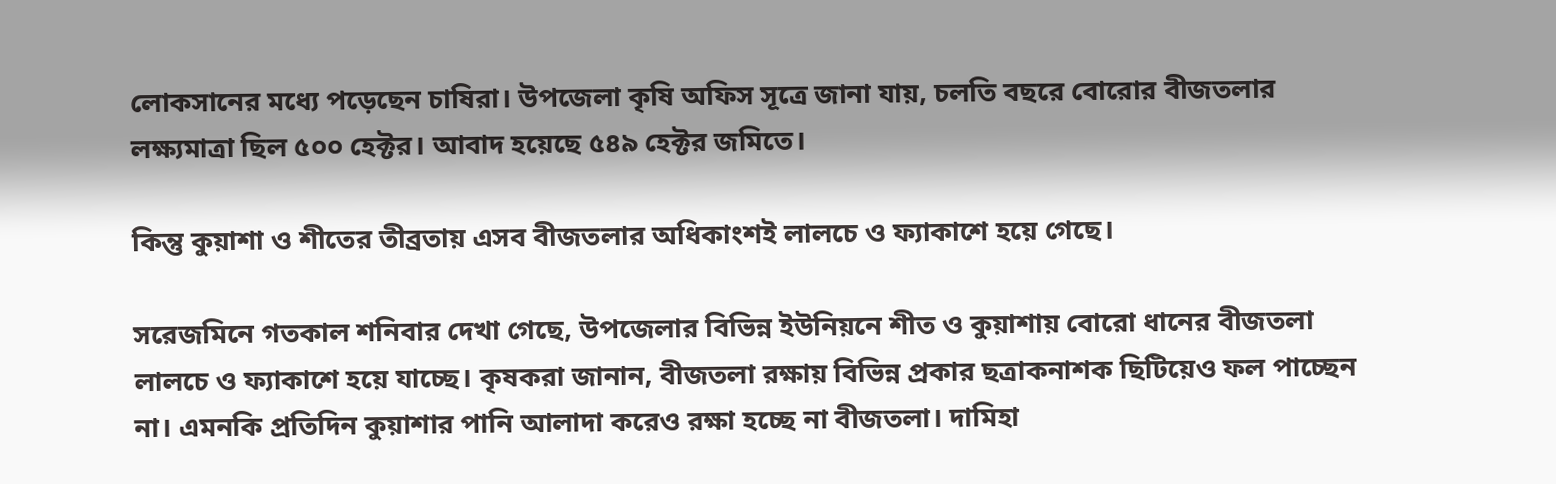লোকসানের মধ্যে পড়েছেন চাষিরা। উপজেলা কৃষি অফিস সূত্রে জানা যায়, চলতি বছরে বোরোর বীজতলার লক্ষ্যমাত্রা ছিল ৫০০ হেক্টর। আবাদ হয়েছে ৫৪৯ হেক্টর জমিতে।

কিন্তু কুয়াশা ও শীতের তীব্রতায় এসব বীজতলার অধিকাংশই লালচে ও ফ্যাকাশে হয়ে গেছে।

সরেজমিনে গতকাল শনিবার দেখা গেছে, উপজেলার বিভিন্ন ইউনিয়নে শীত ও কুয়াশায় বোরো ধানের বীজতলা লালচে ও ফ্যাকাশে হয়ে যাচ্ছে। কৃষকরা জানান, বীজতলা রক্ষায় বিভিন্ন প্রকার ছত্রাকনাশক ছিটিয়েও ফল পাচ্ছেন না। এমনকি প্রতিদিন কুয়াশার পানি আলাদা করেও রক্ষা হচ্ছে না বীজতলা। দামিহা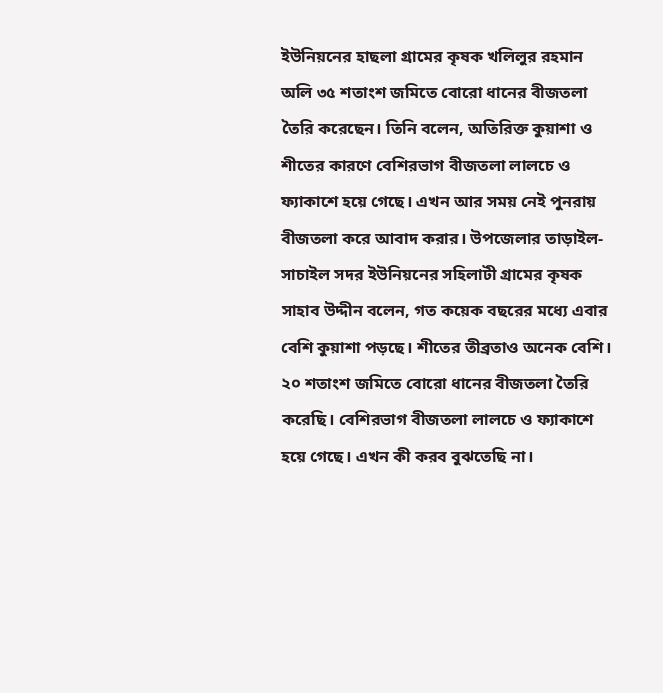ইউনিয়নের হাছলা গ্রামের কৃষক খলিলুর রহমান অলি ৩৫ শতাংশ জমিতে বোরো ধানের বীজতলা তৈরি করেছেন। তিনি বলেন, অতিরিক্ত কুয়াশা ও শীতের কারণে বেশিরভাগ বীজতলা লালচে ও ফ্যাকাশে হয়ে গেছে। এখন আর সময় নেই পুনরায় বীজতলা করে আবাদ করার। উপজেলার তাড়াইল-সাচাইল সদর ইউনিয়নের সহিলাটী গ্রামের কৃষক সাহাব উদ্দীন বলেন, গত কয়েক বছরের মধ্যে এবার বেশি কুয়াশা পড়ছে। শীতের তীব্রতাও অনেক বেশি। ২০ শতাংশ জমিতে বোরো ধানের বীজতলা তৈরি করেছি। বেশিরভাগ বীজতলা লালচে ও ফ্যাকাশে হয়ে গেছে। এখন কী করব বুঝতেছি না।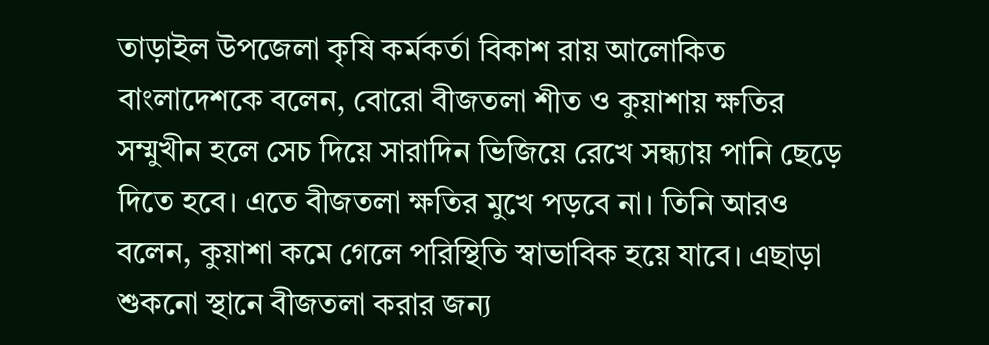তাড়াইল উপজেলা কৃষি কর্মকর্তা বিকাশ রায় আলোকিত বাংলাদেশকে বলেন, বোরো বীজতলা শীত ও কুয়াশায় ক্ষতির সম্মুখীন হলে সেচ দিয়ে সারাদিন ভিজিয়ে রেখে সন্ধ্যায় পানি ছেড়ে দিতে হবে। এতে বীজতলা ক্ষতির মুখে পড়বে না। তিনি আরও বলেন, কুয়াশা কমে গেলে পরিস্থিতি স্বাভাবিক হয়ে যাবে। এছাড়া শুকনো স্থানে বীজতলা করার জন্য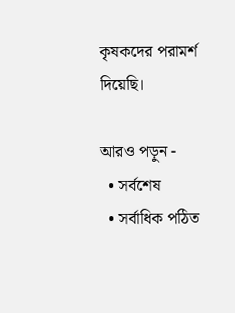কৃষকদের পরামর্শ দিয়েছি।

আরও পড়ুন -
  • সর্বশেষ
  • সর্বাধিক পঠিত